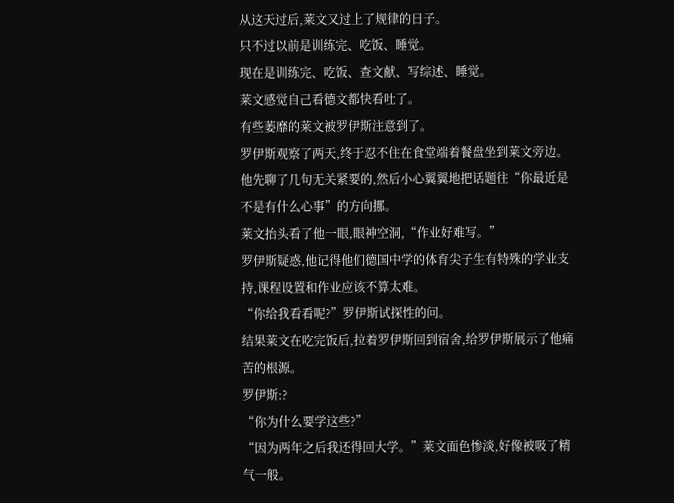从这天过后,莱文又过上了规律的日子。
只不过以前是训练完、吃饭、睡觉。
现在是训练完、吃饭、查文献、写综述、睡觉。
莱文感觉自己看德文都快看吐了。
有些萎靡的莱文被罗伊斯注意到了。
罗伊斯观察了两天,终于忍不住在食堂端着餐盘坐到莱文旁边。
他先聊了几句无关紧要的,然后小心翼翼地把话题往“你最近是不是有什么心事”的方向挪。
莱文抬头看了他一眼,眼神空洞,“作业好难写。”
罗伊斯疑惑,他记得他们德国中学的体育尖子生有特殊的学业支持,课程设置和作业应该不算太难。
“你给我看看呢?”罗伊斯试探性的问。
结果莱文在吃完饭后,拉着罗伊斯回到宿舍,给罗伊斯展示了他痛苦的根源。
罗伊斯:?
“你为什么要学这些?”
“因为两年之后我还得回大学。”莱文面色惨淡,好像被吸了精气一般。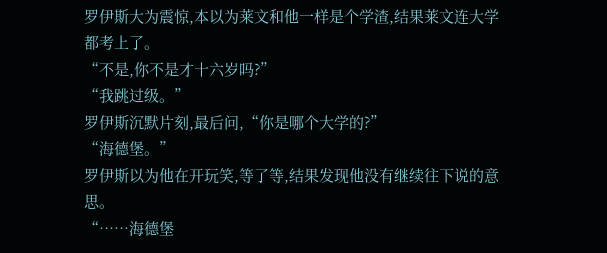罗伊斯大为震惊,本以为莱文和他一样是个学渣,结果莱文连大学都考上了。
“不是,你不是才十六岁吗?”
“我跳过级。”
罗伊斯沉默片刻,最后问,“你是哪个大学的?”
“海德堡。”
罗伊斯以为他在开玩笑,等了等,结果发现他没有继续往下说的意思。
“……海德堡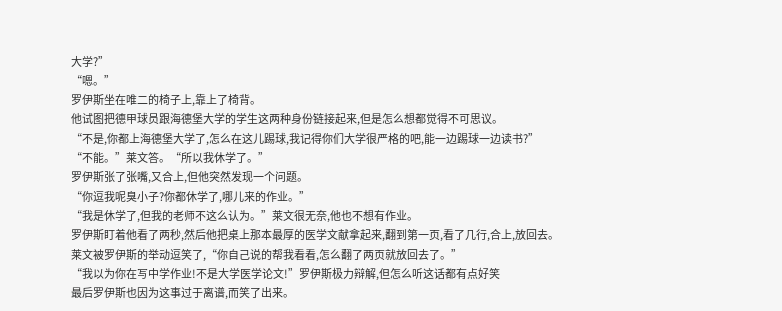大学?”
“嗯。”
罗伊斯坐在唯二的椅子上,靠上了椅背。
他试图把德甲球员跟海德堡大学的学生这两种身份链接起来,但是怎么想都觉得不可思议。
“不是,你都上海德堡大学了,怎么在这儿踢球,我记得你们大学很严格的吧,能一边踢球一边读书?”
“不能。”莱文答。“所以我休学了。”
罗伊斯张了张嘴,又合上,但他突然发现一个问题。
“你逗我呢臭小子?你都休学了,哪儿来的作业。”
“我是休学了,但我的老师不这么认为。”莱文很无奈,他也不想有作业。
罗伊斯盯着他看了两秒,然后他把桌上那本最厚的医学文献拿起来,翻到第一页,看了几行,合上,放回去。
莱文被罗伊斯的举动逗笑了,“你自己说的帮我看看,怎么翻了两页就放回去了。”
“我以为你在写中学作业!不是大学医学论文!”罗伊斯极力辩解,但怎么听这话都有点好笑
最后罗伊斯也因为这事过于离谱,而笑了出来。